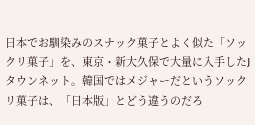日本でお馴染みのスナック菓子とよく似た「ソックリ菓子」を、東京・新大久保で大量に入手したJタウンネット。韓国ではメジャーだというソックリ菓子は、「日本版」とどう違うのだろ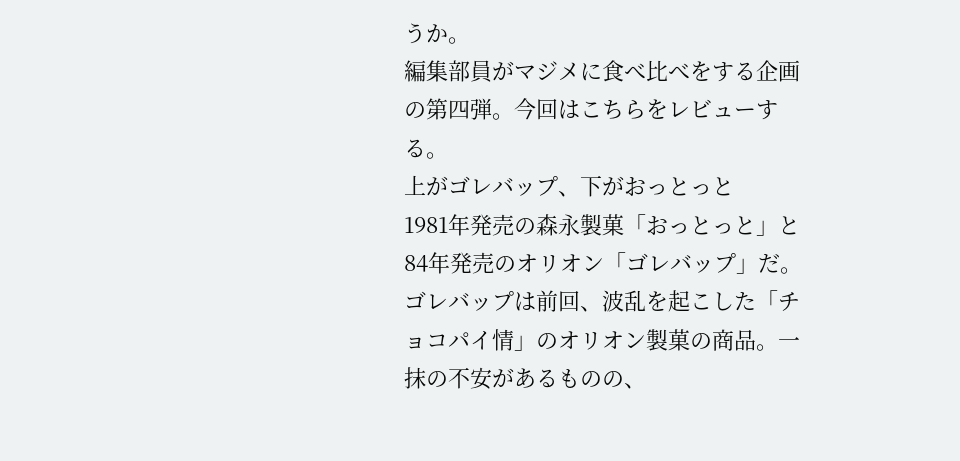うか。
編集部員がマジメに食べ比べをする企画の第四弾。今回はこちらをレビューする。
上がゴレバップ、下がおっとっと
1981年発売の森永製菓「おっとっと」と84年発売のオリオン「ゴレバップ」だ。ゴレバップは前回、波乱を起こした「チョコパイ情」のオリオン製菓の商品。一抹の不安があるものの、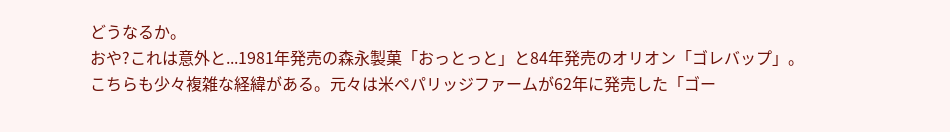どうなるか。
おや?これは意外と...1981年発売の森永製菓「おっとっと」と84年発売のオリオン「ゴレバップ」。こちらも少々複雑な経緯がある。元々は米ペパリッジファームが62年に発売した「ゴー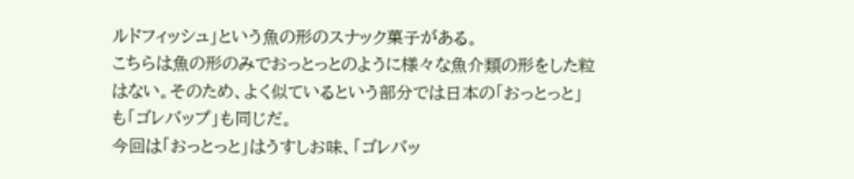ルドフィッシュ」という魚の形のスナック菓子がある。
こちらは魚の形のみでおっとっとのように様々な魚介類の形をした粒はない。そのため、よく似ているという部分では日本の「おっとっと」も「ゴレバップ」も同じだ。
今回は「おっとっと」はうすしお味、「ゴレバッ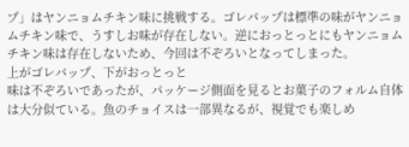プ」はヤンニョムチキン味に挑戦する。ゴレバップは標準の味がヤンニョムチキン味で、うすしお味が存在しない。逆におっとっとにもヤンニョムチキン味は存在しないため、今回は不ぞろいとなってしまった。
上がゴレバップ、下がおっとっと
味は不ぞろいであったが、パッケージ側面を見るとお菓子のフォルム自体は大分似ている。魚のチョイスは一部異なるが、視覚でも楽しめ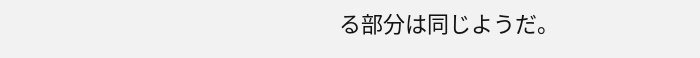る部分は同じようだ。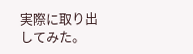実際に取り出してみた。